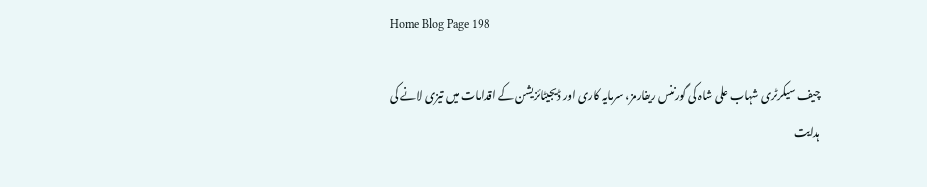Home Blog Page 198

چیف سیکرٹری شہاب علی شاہ کی گورننس ریفارمز، سرمایہ کاری اور ڈیجیٹائزیشن کے اقدامات میں تیزی لانے کی ہدایت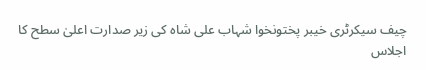چیف سیکرٹری خیبر پختونخوا شہاب علی شاہ کی زیر صدارت اعلیٰ سطح کا اجلاس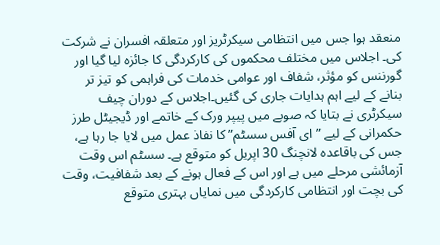منعقد ہوا جس میں انتظامی سیکرٹریز اور متعلقہ افسران نے شرکت کی۔ اجلاس میں مختلف محکموں کی کارکردگی کا جائزہ لیا گیا اور گورننس کو مؤثر، شفاف اور عوامی خدمات کی فراہمی کو تیز تر بنانے کے لیے اہم ہدایات جاری کی گئیں۔اجلاس کے دوران چیف سیکرٹری نے بتایا کہ صوبے میں پیپر ورک کے خاتمے اور ڈیجیٹل طرز حکمرانی کے لیے ”ای آفس سسٹم” کا نفاذ عمل میں لایا جا رہا ہے، جس کی باقاعدہ لانچنگ 30 اپریل کو متوقع ہے۔ سسٹم اس وقت آزمائشی مرحلے میں ہے اور اس کے فعال ہونے کے بعد شفافیت، وقت کی بچت اور انتظامی کارکردگی میں نمایاں بہتری متوقع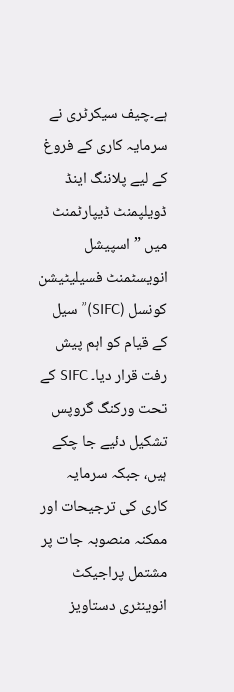ہے۔چیف سیکرٹری نے سرمایہ کاری کے فروغ کے لیے پلاننگ اینڈ ڈویلپمنٹ ڈیپارٹمنٹ میں ”اسپیشل انویسٹمنٹ فسیلیٹیشن کونسل (SIFC)” سیل کے قیام کو اہم پیش رفت قرار دیا۔ SIFC کے تحت ورکنگ گروپس تشکیل دئیے جا چکے ہیں، جبکہ سرمایہ کاری کی ترجیحات اور ممکنہ منصوبہ جات پر مشتمل پراجیکٹ انوینٹری دستاویز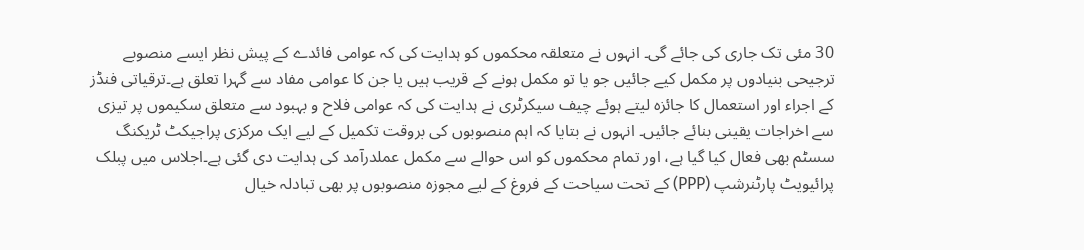30 مئی تک جاری کی جائے گی۔ انہوں نے متعلقہ محکموں کو ہدایت کی کہ عوامی فائدے کے پیش نظر ایسے منصوبے ترجیحی بنیادوں پر مکمل کیے جائیں جو یا تو مکمل ہونے کے قریب ہیں یا جن کا عوامی مفاد سے گہرا تعلق ہے۔ترقیاتی فنڈز کے اجراء اور استعمال کا جائزہ لیتے ہوئے چیف سیکرٹری نے ہدایت کی کہ عوامی فلاح و بہبود سے متعلق سکیموں پر تیزی سے اخراجات یقینی بنائے جائیں۔ انہوں نے بتایا کہ اہم منصوبوں کی بروقت تکمیل کے لیے ایک مرکزی پراجیکٹ ٹریکنگ سسٹم بھی فعال کیا گیا ہے، اور تمام محکموں کو اس حوالے سے مکمل عملدرآمد کی ہدایت دی گئی ہے۔اجلاس میں پبلک پرائیویٹ پارٹنرشپ (PPP) کے تحت سیاحت کے فروغ کے لیے مجوزہ منصوبوں پر بھی تبادلہ خیال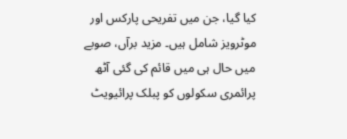کیا گیا، جن میں تفریحی پارکس اور موٹرویز شامل ہیں۔ مزید برآں، صوبے میں حال ہی میں قائم کی گئی آٹھ پرائمری سکولوں کو پبلک پرائیویٹ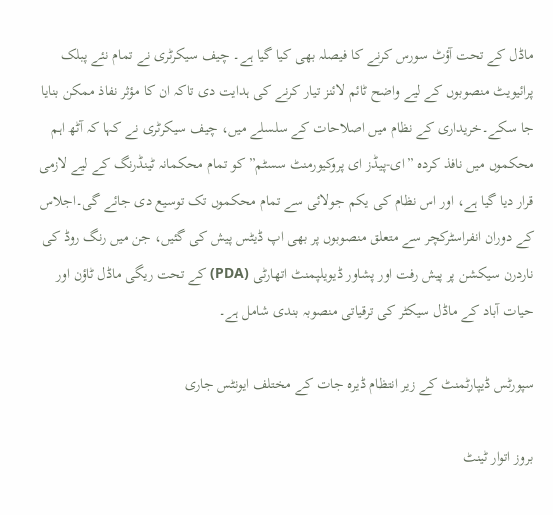ماڈل کے تحت آؤٹ سورس کرنے کا فیصلہ بھی کیا گیا ہے۔ چیف سیکرٹری نے تمام نئے پبلک پرائیویٹ منصوبوں کے لیے واضح ٹائم لائنز تیار کرنے کی ہدایت دی تاکہ ان کا مؤثر نفاذ ممکن بنایا جا سکے۔خریداری کے نظام میں اصلاحات کے سلسلے میں، چیف سیکرٹری نے کہا کہ آٹھ اہم محکموں میں نافذ کردہ ”ای-پیڈز ای پروکیورمنٹ سسٹم” کو تمام محکمانہ ٹینڈرنگ کے لیے لازمی قرار دیا گیا ہے، اور اس نظام کی یکم جولائی سے تمام محکموں تک توسیع دی جائے گی۔اجلاس کے دوران انفراسٹرکچر سے متعلق منصوبوں پر بھی اپ ڈیٹس پیش کی گئیں، جن میں رنگ روڈ کی ناردرن سیکشن پر پیش رفت اور پشاور ڈیویلپمنٹ اتھارٹی (PDA) کے تحت ریگی ماڈل ٹاؤن اور حیات آباد کے ماڈل سیکٹر کی ترقیاتی منصوبہ بندی شامل ہے۔

سپورٹس ڈیپارٹمنٹ کے زیر انتظام ڈیرہ جات کے مختلف ایونٹس جاری

بروز اتوار ٹینٹ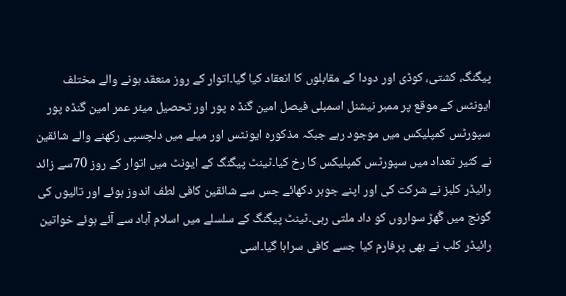پیگنگ، کشتی، کوڈی اور دودا کے مقابلوں کا انعقاد کیا گیا۔اتوار کے روز منعقد ہونے والے مختلف ایونٹس کے موقع پر ممبر نیشنل اسمبلی فیصل امین گنڈ ہ پور اور تحصیل میئر عمر امین گنڈہ پور سپورٹس کمپلیکس میں موجود رہے جبکہ مذکورہ ایونٹس اور میلے میں دلچسپی رکھنے والے شائقین نے کثیر تعداد میں سپورٹس کمپلیکس کا رخ کیا۔ٹینٹ پیگنگ کے ایونٹ میں اتوار کے روز 70سے زائد رائیڈر کلبز نے شرکت کی اور اپنے جوہر دکھائے جس سے شائقین کافی لطف اندوز ہوئے اور تالیوں کی گونج میں گُھڑ سواروں کو داد ملتی رہی۔ٹینٹ پیگنگ کے سلسلے میں اسلام آباد سے آئے ہوئے خواتین رائیڈر کلب نے بھی پرفارم کیا جسے کافی سراہا گیا۔اسی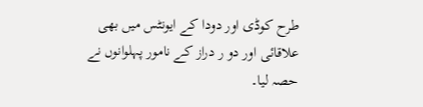طرح کوڈی اور دودا کے ایونٹس میں بھی علاقائی اور دو ر دراز کے نامور پہلوانوں نے حصہ لیا۔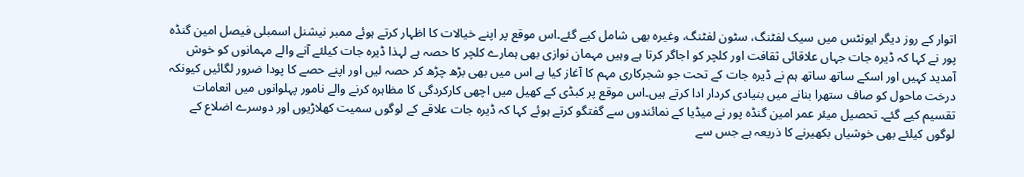اتوار کے روز دیگر ایونٹس میں سیک لفٹنگ، سٹون لفٹنگ، وغیرہ بھی شامل کیے گئے۔اس موقع پر اپنے خیالات کا اظہار کرتے ہوئے ممبر نیشنل اسمبلی فیصل امین گنڈہ پور نے کہا کہ ڈیرہ جات جہاں علاقائی ثقافت اور کلچر کو اجاگر کرتا ہے وہیں مہمان نوازی بھی ہمارے کلچر کا حصہ ہے لہذا ڈیرہ جات کیلئے آنے والے مہمانوں کو خوش آمدید کہیں اور اسکے ساتھ ساتھ ہم نے ڈیرہ جات کے تحت جو شجرکاری مہم کا آغاز کیا ہے اس میں بھی بڑھ چڑھ کر حصہ لیں اور اپنے حصے کا پودا ضرور لگائیں کیونکہ درخت ماحول کو صاف ستھرا بنانے میں بنیادی کردار ادا کرتے ہیں۔اس موقع پر کبڈی کے کھیل میں اچھی کارکردگی کا مظاہرہ کرنے والے نامور پہلوانوں میں انعامات تقسیم کیے گئے۔ تحصیل میئر عمر امین گنڈہ پور نے میڈیا کے نمائندوں سے گفتگو کرتے ہوئے کہا کہ ڈیرہ جات علاقے کے لوگوں سمیت کھلاڑیوں اور دوسرے اضلاع کے لوگوں کیلئے بھی خوشیاں بکھیرنے کا ذریعہ ہے جس سے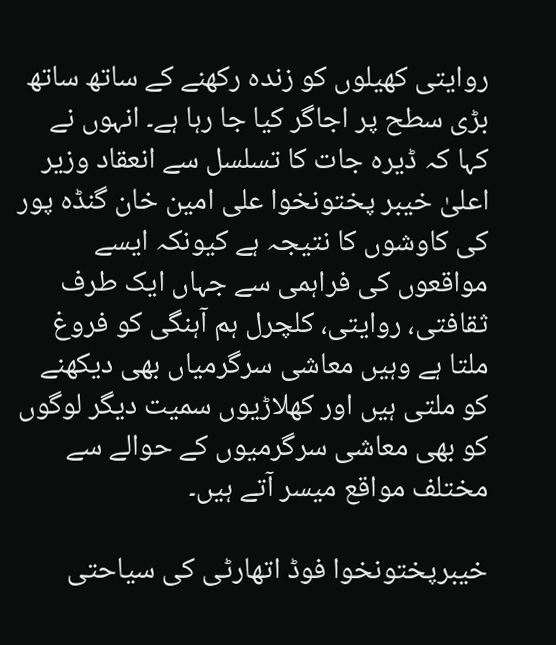روایتی کھیلوں کو زندہ رکھنے کے ساتھ ساتھ بڑی سطح پر اجاگر کیا جا رہا ہے۔ انہوں نے کہا کہ ڈیرہ جات کا تسلسل سے انعقاد وزیر اعلیٰ خیبر پختونخوا علی امین خان گنڈہ پور کی کاوشوں کا نتیجہ ہے کیونکہ ایسے مواقعوں کی فراہمی سے جہاں ایک طرف ثقافتی، روایتی، کلچرل ہم آہنگی کو فروغ ملتا ہے وہیں معاشی سرگرمیاں بھی دیکھنے کو ملتی ہیں اور کھلاڑیوں سمیت دیگر لوگوں کو بھی معاشی سرگرمیوں کے حوالے سے مختلف مواقع میسر آتے ہیں۔

خیبرپختونخوا فوڈ اتھارٹی کی سیاحتی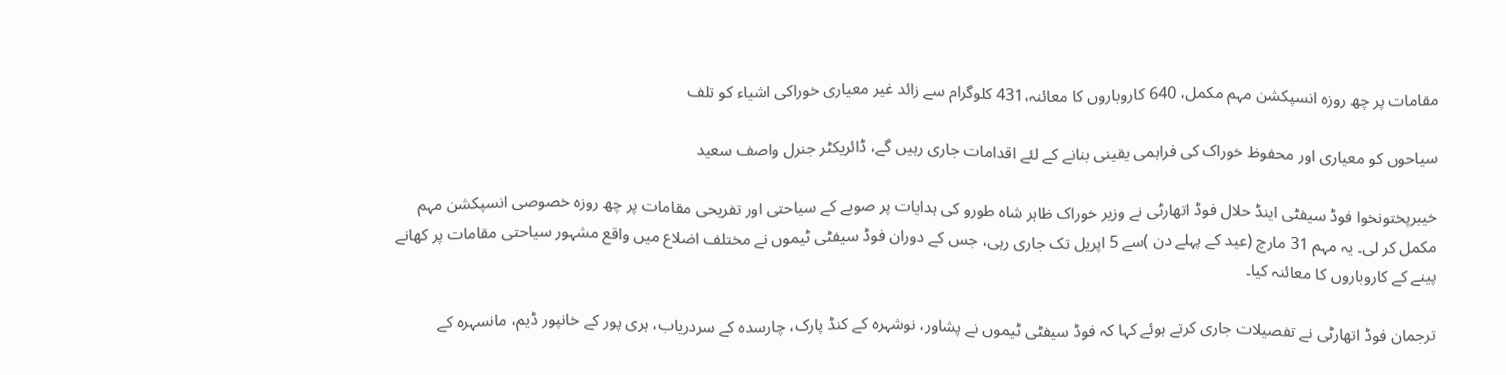مقامات پر چھ روزہ انسپکشن مہم مکمل، 640 کاروباروں کا معائنہ،431 کلوگرام سے زائد غیر معیاری خوراکی اشیاء کو تلف

سیاحوں کو معیاری اور محفوظ خوراک کی فراہمی یقینی بنانے کے لئے اقدامات جاری رہیں گے، ڈائریکٹر جنرل واصف سعید

خیبرپختونخوا فوڈ سیفٹی اینڈ حلال فوڈ اتھارٹی نے وزیر خوراک ظاہر شاہ طورو کی ہدایات پر صوبے کے سیاحتی اور تفریحی مقامات پر چھ روزہ خصوصی انسپکشن مہم مکمل کر لی۔ یہ مہم 31 مارچ (عید کے پہلے دن )سے 5 اپریل تک جاری رہی، جس کے دوران فوڈ سیفٹی ٹیموں نے مختلف اضلاع میں واقع مشہور سیاحتی مقامات پر کھانے پینے کے کاروباروں کا معائنہ کیا۔

ترجمان فوڈ اتھارٹی نے تفصیلات جاری کرتے ہوئے کہا کہ فوڈ سیفٹی ٹیموں نے پشاور، نوشہرہ کے کنڈ پارک، چارسدہ کے سردریاب، ہری پور کے خانپور ڈیم، مانسہرہ کے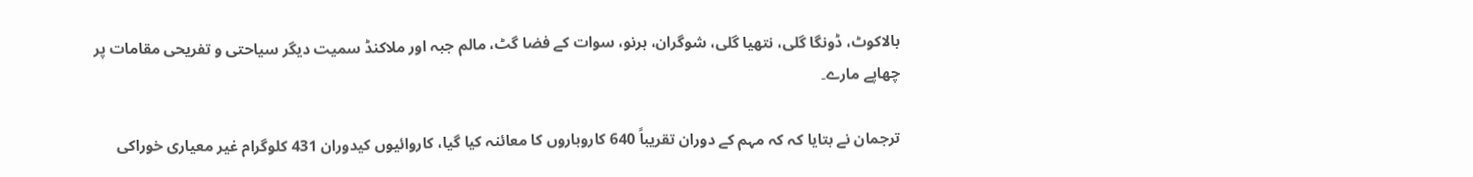بالاکوٹ، ڈونگا گلی، نتھیا گلی، شوگران، ہرنو، سوات کے فضا گٹ، مالم جبہ اور ملاکنڈ سمیت دیگر سیاحتی و تفریحی مقامات پر چھاپے مارے۔

ترجمان نے بتایا کہ کہ مہم کے دوران تقریباً 640 کاروباروں کا معائنہ کیا گیا، کاروائیوں کیدوران 431 کلوگرام غیر معیاری خوراکی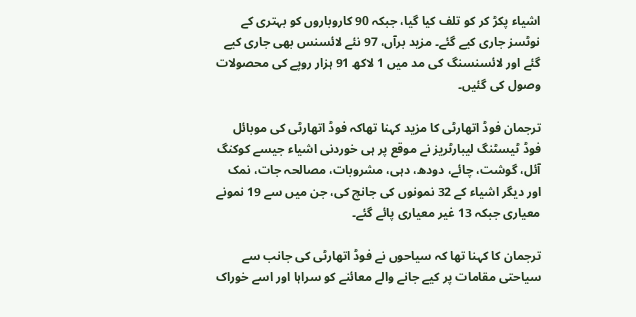اشیاء پکڑ کر کو تلف کیا گیا، جبکہ 90 کاروباروں کو بہتری کے نوٹسز جاری کیے گئے۔ مزید برآں، 97 نئے لائسنس بھی جاری کیے گئے اور لائسنسنگ کی مد میں 1 لاکھ 91 ہزار روپے کی محصولات وصول کی گئیں۔

ترجمان فوڈ اتھارٹی کا مزید کہنا تھاکہ فوڈ اتھارٹی کی موبائل فوڈ ٹیسٹنگ لیبارٹریز نے موقع پر ہی خوردنی اشیاء جیسے کوکنگ آئل، گوشت، چائے، دودھ، دہی، مشروبات، مصالحہ جات، نمک اور دیگر اشیاء کے 32 نمونوں کی جانچ کی، جن میں سے 19 نمونے معیاری جبکہ 13 غیر معیاری پائے گئے۔

ترجمان کا کہنا تھا کہ سیاحوں نے فوڈ اتھارٹی کی جانب سے سیاحتی مقامات پر کیے جانے والے معائنے کو سراہا اور اسے خوراک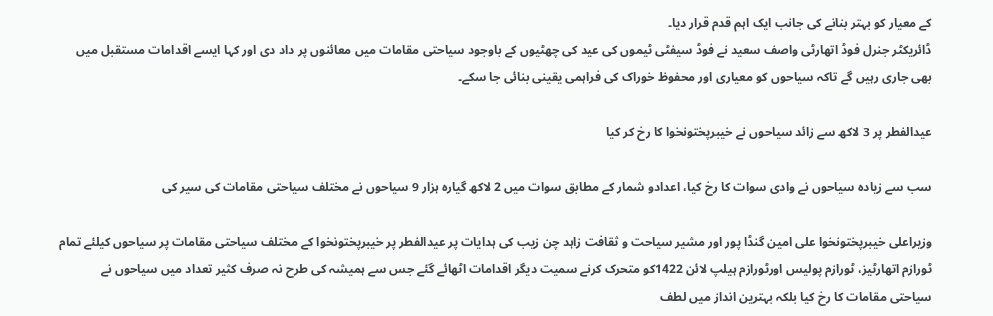کے معیار کو بہتر بنانے کی جانب ایک اہم قدم قرار دیا۔
ڈائریکٹر جنرل فوڈ اتھارٹی واصف سعید نے فوڈ سیفٹی ٹیموں کی عید کی چھٹیوں کے باوجود سیاحتی مقامات میں معائنوں پر داد دی اور کہا ایسے اقدامات مستقبل میں بھی جاری رہیں گے تاکہ سیاحوں کو معیاری اور محفوظ خوراک کی فراہمی یقینی بنائی جا سکے۔

عیدالفطر پر 3 لاکھ سے زائد سیاحوں نے خیبرپختونخوا کا رخ کر کیا

سب سے زیادہ سیاحوں نے وادی سوات کا رخ کیا، اعدادو شمار کے مطابق سوات میں 2 لاکھ گیارہ ہزار 9 سیاحوں نے مختلف سیاحتی مقامات کی سیر کی

وزیراعلی خیبرپختونخوا علی امین گنڈا پور اور مشیر سیاحت و ثقافت زاہد چن زیب کی ہدایات پر عیدالفطر پر خیبرپختونخوا کے مختلف سیاحتی مقامات پر سیاحوں کیلئے تمام ٹورازم اتھارٹیز، ٹورازم پولیس اورٹورازم ہیلپ لائن 1422کو متحرک کرنے سمیت دیگر اقدامات اٹھائے گئے جس سے ہمیشہ کی طرح نہ صرف کثیر تعداد میں سیاحوں نے سیاحتی مقامات کا رخ کیا بلکہ بہترین انداز میں لطف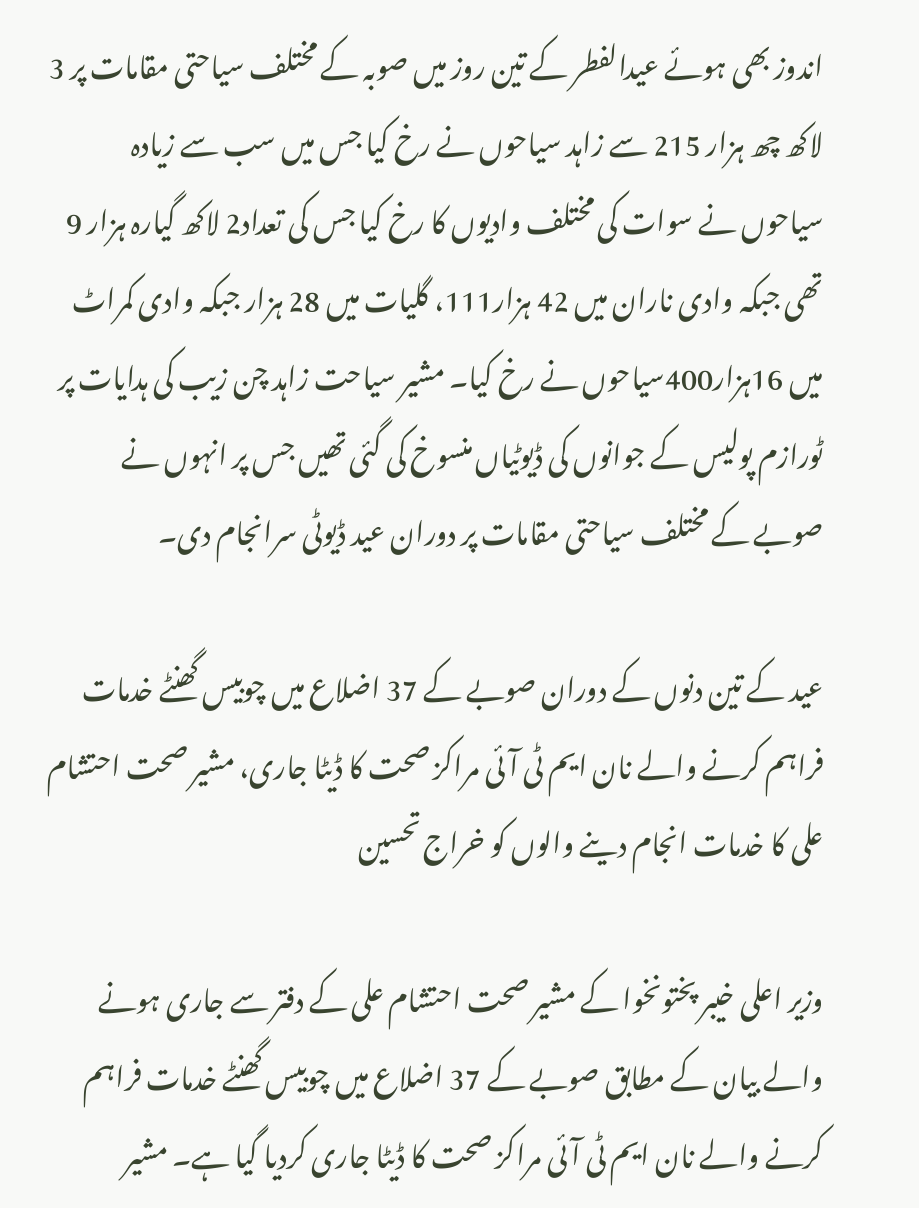اندوز بھی ہوئے عیدالفطر کے تین روز میں صوبہ کے مختلف سیاحتی مقامات پر 3 لاکھ چھ ہزار 215 سے زاہد سیاحوں نے رخ کیا جس میں سب سے زیادہ سیاحوں نے سوات کی مختلف وادیوں کا رخ کیا جس کی تعداد2 لاکھ گیارہ ہزار 9 تھی جبکہ وادی ناران میں 42 ہزار111، گلیات میں 28 ہزار جبکہ وادی کمراٹ میں 16ہزار400سیاحوں نے رخ کیا۔ مشیر سیاحت زاہد چن زیب کی ہدایات پر ٹورازم پولیس کے جوانوں کی ڈیوٹیاں منسوخ کی گئی تھیں جس پر انہوں نے صوبے کے مختلف سیاحتی مقامات پر دوران عید ڈیوٹی سرانجام دی۔

عید کے تین دنوں کے دوران صوبے کے 37 اضلاع میں چوبیس گھنٹے خدمات فراہم کرنے والے نان ایم ٹی آئی مراکز صحت کا ڈیٹا جاری، مشیر صحت احتشام علی کا خدمات انجام دینے والوں کو خراج تحسین

وزیر اعلی خیبر پختونخوا کے مشیر صحت احتشام علی کے دفتر سے جاری ہونے والے بیان کے مطابق صوبے کے 37 اضلاع میں چوبیس گھنٹے خدمات فراہم کرنے والے نان ایم ٹی آئی مراکز صحت کا ڈیٹا جاری کردیا گیا ہے۔ مشیر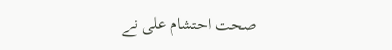صحت احتشام علی نے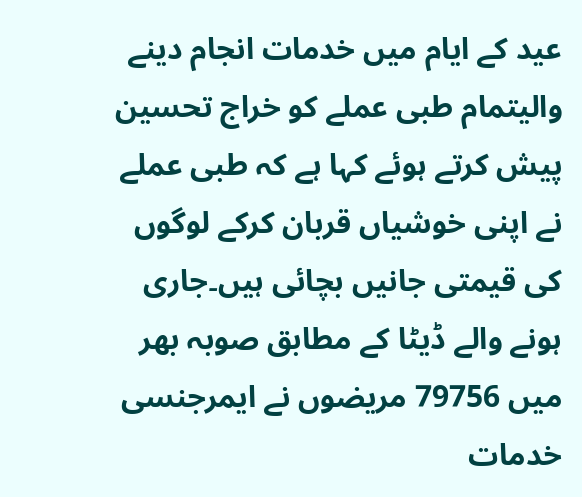عید کے ایام میں خدمات انجام دینے والیتمام طبی عملے کو خراج تحسین پیش کرتے ہوئے کہا ہے کہ طبی عملے نے اپنی خوشیاں قربان کرکے لوگوں کی قیمتی جانیں بچائی ہیں۔جاری ہونے والے ڈیٹا کے مطابق صوبہ بھر میں 79756 مریضوں نے ایمرجنسی خدمات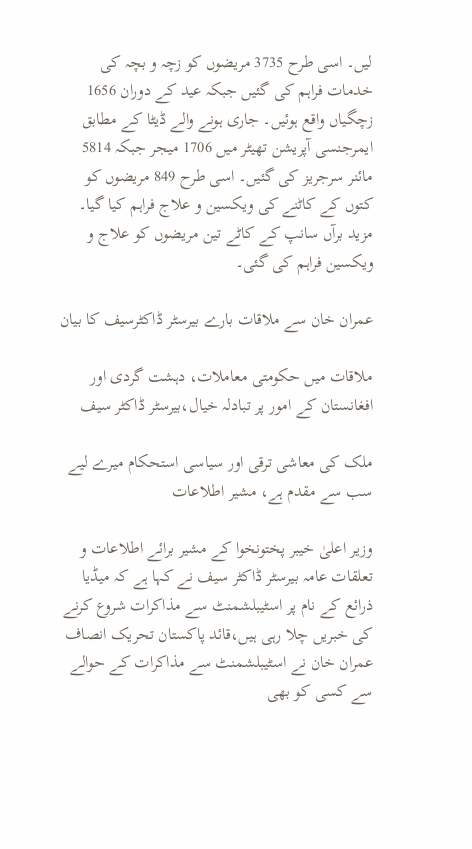لیں۔ اسی طرح 3735 مریضوں کو زچہ و بچہ کی خدمات فراہم کی گئیں جبکہ عید کے دوران 1656 زچگیاں واقع ہوئیں۔ جاری ہونے والے ڈیٹا کے مطابق ایمرجنسی آپریشن تھیٹر میں 1706 میجر جبکہ 5814 مائنر سرجریز کی گئیں۔ اسی طرح 849 مریضوں کو کتوں کے کاٹنے کی ویکسین و علاج فراہم کیا گیا۔ مزید برآں سانپ کے کاٹے تین مریضوں کو علاج و ویکسین فراہم کی گئی۔

عمران خان سے ملاقات بارے بیرسٹر ڈاکٹرسیف کا بیان

ملاقات میں حکومتی معاملات، دہشت گردی اور افغانستان کے امور پر تبادلہ خیال،بیرسٹر ڈاکٹر سیف

ملک کی معاشی ترقی اور سیاسی استحکام میرے لیے سب سے مقدم ہے، مشیر اطلاعات

وزیر اعلیٰ خیبر پختونخوا کے مشیر برائے اطلاعات و تعلقات عامہ بیرسٹر ڈاکٹر سیف نے کہا ہے کہ میڈیا ذرائع کے نام پر اسٹیبلشمنٹ سے مذاکرات شروع کرنے کی خبریں چلا رہی ہیں،قائد پاکستان تحریک انصاف عمران خان نے اسٹیبلشمنٹ سے مذاکرات کے حوالے سے کسی کو بھی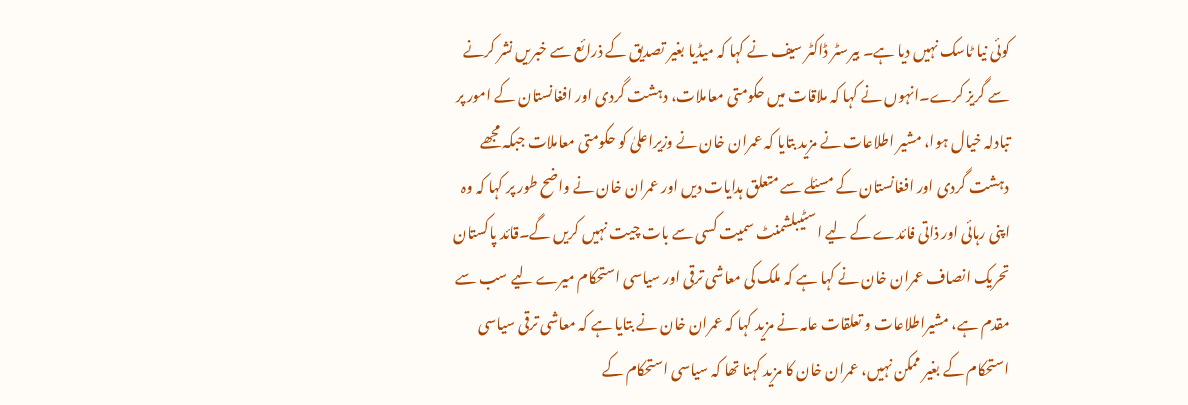کوئی نیا ٹاسک نہیں دیا ہے۔ بیرسٹر ڈاکٹر سیف نے کہا کہ میڈیا بغیر تصدیق کے ذرائع سے خبریں نشر کرنے سے گریز کرے۔انہوں نے کہا کہ ملاقات میں حکومتی معاملات، دہشت گردی اور افغانستان کے امور پر تبادلہ خیال ہوا، مشیر اطلاعات نے مزید بتایا کہ عمران خان نے وزیراعلیٰ کو حکومتی معاملات جبکہ مجھے دہشت گردی اور افغانستان کے مسئلے سے متعلق ہدایات دیں اور عمران خان نے واضح طور پر کہا کہ وہ اپنی رہائی اور ذاتی فائدے کے لیے اسٹیبلشمنٹ سمیت کسی سے بات چیت نہیں کریں گے۔قائد پاکستان تحریک انصاف عمران خان نے کہا ہے کہ ملک کی معاشی ترقی اور سیاسی استحکام میرے لیے سب سے مقدم ہے، مشیراطلاعات و تعلقات عامہ نے مزید کہا کہ عمران خان نے بتایا ہے کہ معاشی ترقی سیاسی استحکام کے بغیر ممکن نہیں، عمران خان کا مزید کہنا تھا کہ سیاسی استحکام کے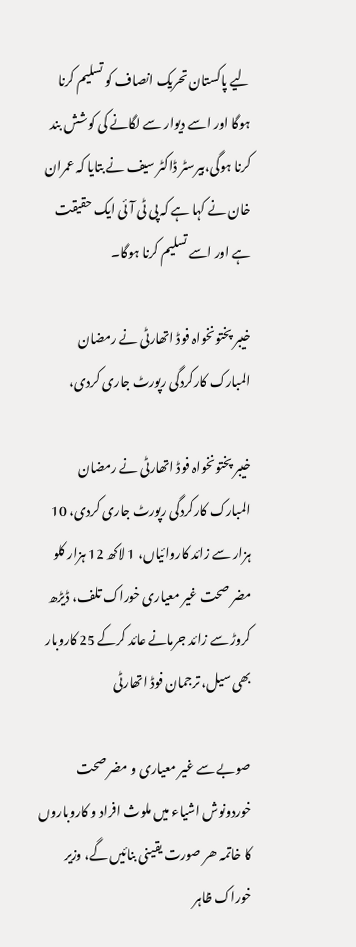لیے پاکستان تحریک انصاف کو تسلیم کرنا ہوگا اور اسے دیوار سے لگانے کی کوشش بند کرنا ہوگی،بیرسٹر ڈاکٹر سیف نے بتایا کہ عمران خان نے کہا ہے کہ پی ٹی آئی ایک حقیقت ہے اور اسے تسلیم کرنا ہوگا۔

خیبر پختونخواہ فوڈ اتھارٹی نے رمضان المبارک کارکردگی رپورٹ جاری کردی،

خیبر پختونخواہ فوڈ اتھارٹی نے رمضان المبارک کارکردگی رپورٹ جاری کردی، 10 ہزار سے زائد کاروائیاں، 1 لاکھ 12 ہزار کلو مضر صحت غیر معیاری خوراک تلف، ڈیڑھ کروڑ سے زائد جرمانے عائد کرکے 25 کاروبار بھی سیل، ترجمان فوڈ اتھارٹی

صوبے سے غیر معیاری و مضر صحت خوردونوش اشیاء میں ملوث افراد و کاروباروں کا خاتمہ ھر صورت یقینی بنائیں گے، وزیر خوراک ظاہر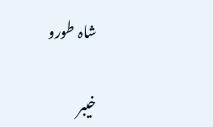شاہ طورو

خیبر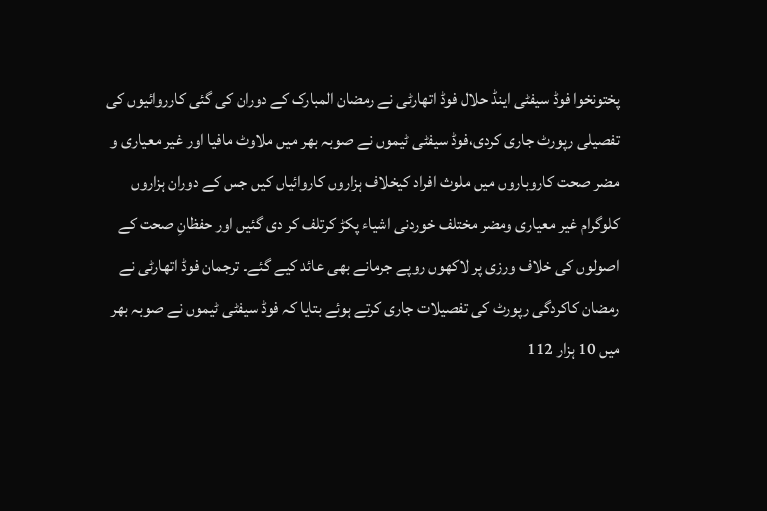پختونخوا فوڈ سیفٹی اینڈ حلال فوڈ اتھارٹی نے رمضان المبارک کے دوران کی گئی کارروائیوں کی تفصیلی رپورٹ جاری کردی،فوڈ سیفٹی ٹیموں نے صوبہ بھر میں ملاوٹ مافیا اور غیر معیاری و مضر صحت کاروباروں میں ملوث افراد کیخلاف ہزاروں کاروائیاں کیں جس کے دوران ہزاروں کلوگرام غیر معیاری ومضر مختلف خوردنی اشیاء پکڑ کرتلف کر دی گئیں اور حفظانِ صحت کے اصولوں کی خلاف ورزی پر لاکھوں روپے جرمانے بھی عائد کیے گئے۔ ترجمان فوڈ اتھارٹی نے رمضان کاکردگی رپورٹ کی تفصیلات جاری کرتے ہوئے بتایا کہ فوڈ سیفٹی ٹیموں نے صوبہ بھر میں 10 ہزار 112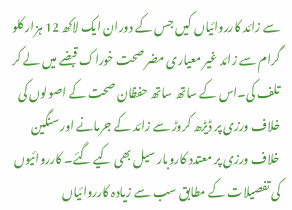سے زائد کارروائیاں کیں جس کے دوران ایک لاکھ 12 ہزار کلو گرام سے زائد غیر معیاری مضر صحت خوراک قبضے میں لے کر تلف کی۔اس کے ساتھ ساتھ حفظان صحت کے اصولوں کی خلاف ورزی پر ڈیڑھ کروڑ سے زائد کے جرمانے اور سنگین خلاف ورزی پر معتدد کاروبار سیل بھی کیے گئے۔ کارروائیوں کی تفصیلات کے مطابق سب سے زیادہ کارروائیاں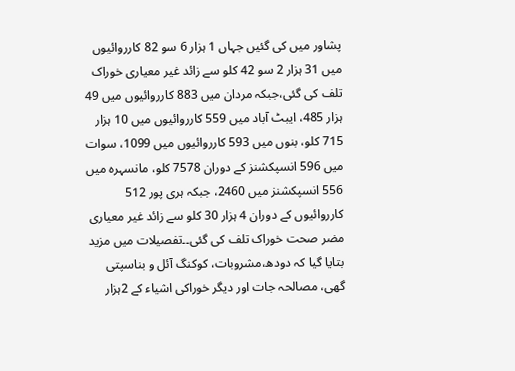پشاور میں کی گئیں جہاں 1 ہزار 6 سو 82 کارروائیوں میں 31 ہزار 2 سو 42 کلو سے زائد غیر معیاری خوراک تلف کی گئی،جبکہ مردان میں 883 کارروائیوں میں 49 ہزار 485، ایبٹ آباد میں 559 کارروائیوں میں 10 ہزار 715 کلو، بنوں میں 593 کارروائیوں میں 1099، سوات میں 596 انسپکشنز کے دوران 7578 کلو، مانسہرہ میں 556 انسپکشنز میں 2460، جبکہ ہری پور 512 کارروائیوں کے دوران 4 ہزار 30 کلو سے زائد غیر معیاری مضر صحت خوراک تلف کی گئی۔۔تفصیلات میں مزید بتایا گیا کہ دودھ،مشروبات، کوکنگ آئل و بناسپتی گھی، مصالحہ جات اور دیگر خوراکی اشیاء کے 2ہزار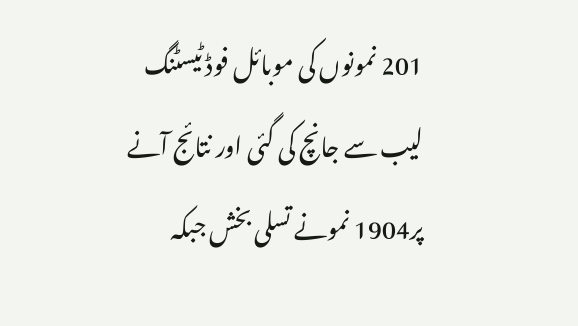201 نمونوں کی موبائل فوڈ ٹیسٹنگ لیب سے جانچ کی گئی اور نتائج آنے پر1904 نمونے تسلی بخش جبکہ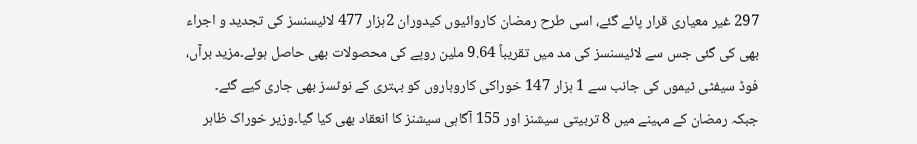297 غیر معیاری قرار پائے گئے، اسی طرح رمضان کاروائیوں کیدوران 2ہزار 477 لائیسنسز کی تجدید و اجراء بھی کی گئی جس سے لائیسنسز کی مد میں تقریباً 9.64 ملین روپے کی محصولات بھی حاصل ہوئے۔مزید برآں، فوڈ سیفٹی ٹیموں کی جانب سے 1 ہزار 147 خوراکی کاروباروں کو بہتری کے نوٹسز بھی جاری کیے گئے۔ جبکہ رمضان کے مہینے میں 8 تربیتی سیشنز اور 155 آگاہی سیشنز کا انعقاد بھی کیا گیا۔وزیر خوراک ظاہر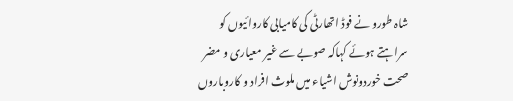شاہ طورو نے فوڈ اتھارٹی کی کامیابی کاروائیوں کو سراہتے ہوئے کہاکہ صوبے سے غیر معیاری و مضر صحت خوردونوش اشیاء میں ملوث افراد و کاروباروں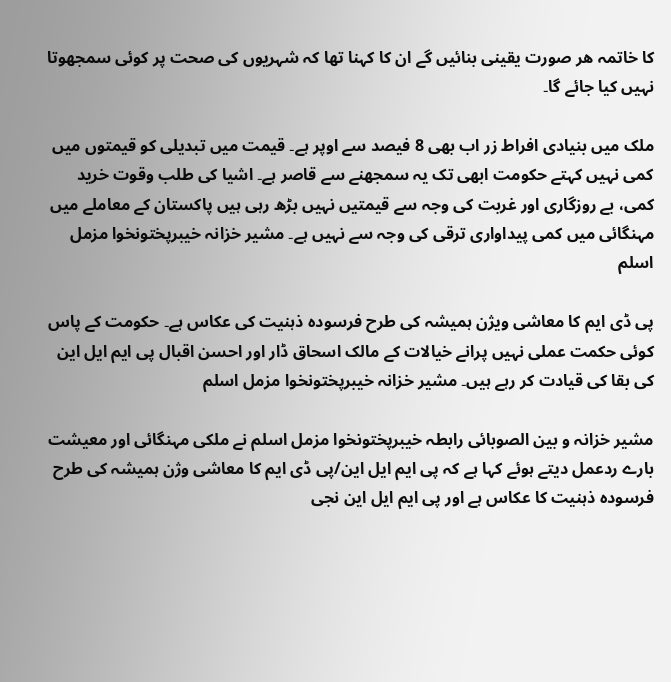کا خاتمہ ھر صورت یقینی بنائیں گے ان کا کہنا تھا کہ شہریوں کی صحت پر کوئی سمجھوتا نہیں کیا جائے گا۔

ملک میں بنیادی افراط زر اب بھی 8 فیصد سے اوپر ہے۔ قیمت میں تبدیلی کو قیمتوں میں کمی نہیں کہتے حکومت ابھی تک یہ سمجھنے سے قاصر ہے۔ اشیا کی طلب وقوت خرید کمی، بے روزگاری اور غربت کی وجہ سے قیمتیں نہیں بڑھ رہی ہیں پاکستان کے معاملے میں مہنگائی میں کمی پیداواری ترقی کی وجہ سے نہیں ہے۔ مشیر خزانہ خیبرپختونخوا مزمل اسلم

پی ڈی ایم کا معاشی ویژن ہمیشہ کی طرح فرسودہ ذہنیت کی عکاس ہے۔ حکومت کے پاس کوئی حکمت عملی نہیں پرانے خیالات کے مالک اسحاق ڈار اور احسن اقبال پی ایم ایل این کی بقا کی قیادت کر رہے ہیں۔ مشیر خزانہ خیبرپختونخوا مزمل اسلم

مشیر خزانہ و بین الصوبائی رابطہ خیبرپختونخوا مزمل اسلم نے ملکی مہنگائی اور معیشت بارے ردعمل دیتے ہوئے کہا ہے کہ پی ایم ایل این/پی ڈی ایم کا معاشی وژن ہمیشہ کی طرح فرسودہ ذہنیت کا عکاس ہے اور پی ایم ایل این نجی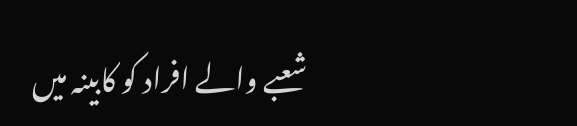شعبے والے افراد کو کابینہ میں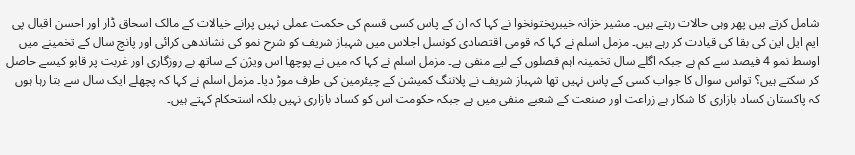شامل کرتے ہیں پھر وہی حالات رہتے ہیں۔ مشیر خزانہ خیبرپختونخوا نے کہا کہ ان کے پاس کسی قسم کی حکمت عملی نہیں پرانے خیالات کے مالک اسحاق ڈار اور احسن اقبال پی ایم ایل این کی بقا کی قیادت کر رہے ہیں۔ مزمل اسلم نے کہا کہ قومی اقتصادی کونسل اجلاس میں شہباز شریف کو شرح نمو کی نشاندھی کرائی اور پانچ سال کے تخمینے میں اوسط نمو 4 فیصد سے کم ہے جبکہ اگلے سال تخمینہ اہم فصلوں کے لیے منفی ہے۔ مزمل اسلم نے کہا کہ میں نے پوچھا اس ویژن کے ساتھ بے روزگاری اور غربت پر قابو کیسے حاصل کر سکتے ہیں؟ تواس سوال کا جواب کسی کے پاس نہیں تھا شہباز شریف نے پلاننگ کمیشن کے چیئرمین کی طرف موڑ دیا۔ مزمل اسلم نے کہا کہ پچھلے ایک سال سے بتا رہا ہوں کہ پاکستان کساد بازاری کا شکار ہے زراعت اور صنعت کے شعبے منفی میں ہے جبکہ حکومت اس کو کساد بازاری نہیں بلکہ استحکام کہتے ہیں۔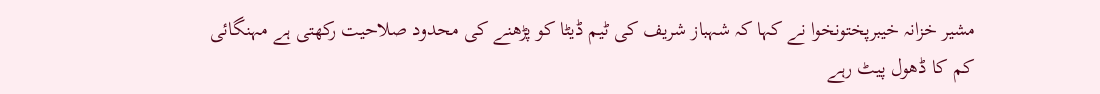مشیر خزانہ خیبرپختونخوا نے کہا کہ شہباز شریف کی ٹیم ڈیٹا کو پڑھنے کی محدود صلاحیت رکھتی ہے مہنگائی کم کا ڈھول پیٹ رہے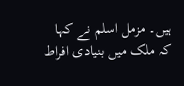ہیں۔ مزمل اسلم نے کہا کہ ملک میں بنیادی افراط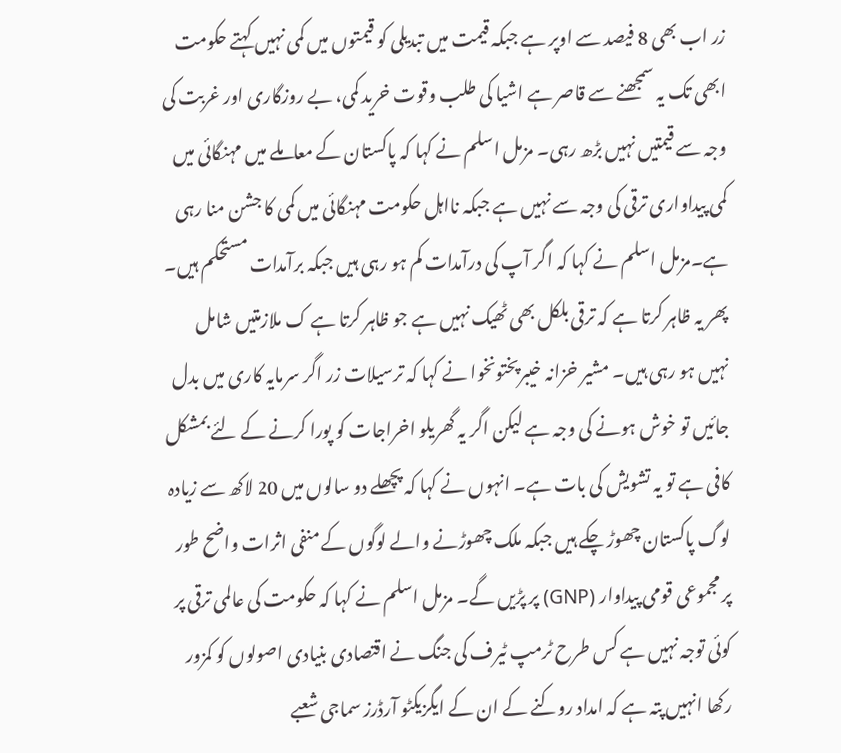زر اب بھی 8 فیصد سے اوپر ہے جبکہ قیمت میں تبدیلی کو قیمتوں میں کمی نہیں کہتے حکومت ابھی تک یہ سمجھنے سے قاصر ہے اشیا کی طلب وقوت خرید کمی، بے روزگاری اور غربت کی وجہ سے قیمتیں نہیں بڑھ رہی۔ مزمل اسلم نے کہا کہ پاکستان کے معاملے میں مہنگائی میں کمی پیداواری ترقی کی وجہ سے نہیں ہے جبکہ نااہل حکومت مہنگائی میں کمی کا جشن منا رہی ہے۔مزمل اسلم نے کہا کہ اگر آپ کی درآمدات کم ہو رہی ہیں جبکہ برآمدات مستحکم ہیں۔ پھر یہ ظاہر کرتا ہے کہ ترقی بلکل بھی ٹھیک نہیں ہے جو ظاہر کرتا ہے ک ملازمتیں شامل نہیں ہو رہی ہیں۔ مشیر خزانہ خیبرپختونخوا نے کہا کہ ترسیلات زر اگر سرمایہ کاری میں بدل جائیں تو خوش ہونے کی وجہ ہے لیکن اگر یہ گھریلو اخراجات کو پورا کرنے کے لئے بمشکل کافی ہے تو یہ تشویش کی بات ہے۔ انہوں نے کہا کہ پچھلے دو سالوں میں 20 لاکھ سے زیادہ لوگ پاکستان چھوڑ چکے ہیں جبکہ ملک چھوڑنے والے لوگوں کے منفی اثرات واضح طور پر مجموعی قومی پیداوار (GNP) پر پڑیں گے۔ مزمل اسلم نے کہا کہ حکومت کی عالمی ترقی پر کوئی توجہ نہیں ہے کس طرح ٹرمپ ٹیرف کی جنگ نے اقتصادی بنیادی اصولوں کو کمزور رکھا انہیں پتہ ہے کہ امداد روکنے کے ان کے ایگزیکٹو آرڈرز سماجی شعبے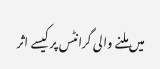میں ملنے والی گرانٹس پر کیسے اثر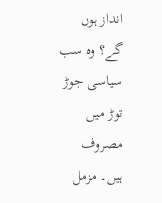انداز ہوں گے؟ وہ سب سیاسی جوڑ توڑ میں مصروف ہیں۔ مزمل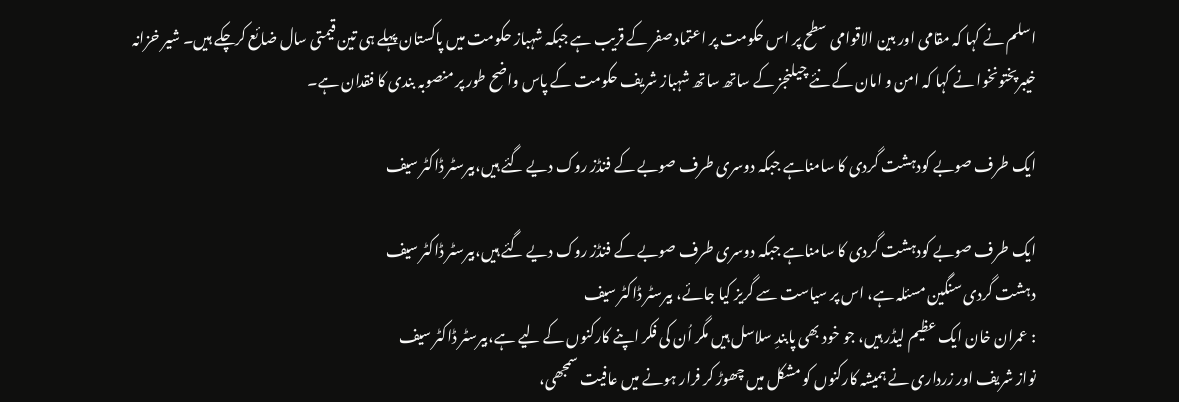اسلم نے کہا کہ مقامی اور بین الاقوامی سطح پر اس حکومت پر اعتماد صفر کے قریب ہے جبکہ شہباز حکومت میں پاکستان پہلے ہی تین قیمتی سال ضائع کرچکے ہیں۔ شیر خزانہ خیبرپختونخوا نے کہا کہ امن و امان کے نئے چیلنجز کے ساتھ ساتھ شہباز شریف حکومت کے پاس واضح طور پر منصوبہ بندی کا فقدان ہے۔

ایک طرف صوبے کودہشت گردی کا سامناہے جبکہ دوسری طرف صوبے کے فنڈز روک دیے گئے ہیں،بیرسٹر ڈاکٹر سیف

ایک طرف صوبے کودہشت گردی کا سامناہے جبکہ دوسری طرف صوبے کے فنڈز روک دیے گئے ہیں،بیرسٹر ڈاکٹر سیف
دہشت گردی سنگین مسئلہ ہے، اس پر سیاست سے گریز کیا جائے، بیرسٹر ڈاکٹر سیف
: عمران خان ایک عظیم لیڈر ہیں، جو خود بھی پابندِ سلاسل ہیں مگر اُن کی فکر اپنے کارکنوں کے لیے ہے،بیرسٹر ڈاکٹر سیف
نواز شریف اور زرداری نے ہمیشہ کارکنوں کو مشکل میں چھوڑ کر فرار ہونے میں عافیت سمجھی،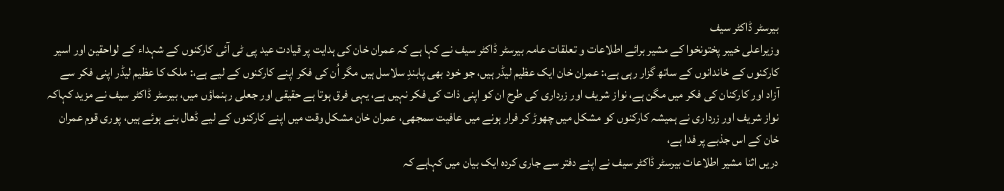بیرسٹر ڈاکٹر سیف
وزیراعلی خیبر پختونخوا کے مشیر برائے اطلاعات و تعلقات عامہ بیرسٹر ڈاکٹر سیف نے کہا ہے کہ عمران خان کی ہدایت پر قیادت عید پی ٹی آئی کارکنوں کے شہداء کے لواحقین اور اسیر کارکنوں کے خاندانوں کے ساتھ گزار رہی ہے،: عمران خان ایک عظیم لیڈر ہیں، جو خود بھی پابندِ سلاسل ہیں مگر اُن کی فکر اپنے کارکنوں کے لیے ہے،: ملک کا عظیم لیڈر اپنی فکر سے آزاد اور کارکنان کی فکر میں مگن ہے، نواز شریف اور زرداری کی طرح ان کو اپنی ذات کی فکر نہیں ہے، یہی فرق ہوتا ہے حقیقی اور جعلی رہنماؤں میں، بیرسٹر ڈاکٹر سیف نے مزید کہاکہ نواز شریف اور زرداری نے ہمیشہ کارکنوں کو مشکل میں چھوڑ کر فرار ہونے میں عافیت سمجھی، عمران خان مشکل وقت میں اپنے کارکنوں کے لیے ڈھال بنے ہوئے ہیں، پوری قوم عمران خان کے اس جذبے پر فدا ہے،
دریں اثنا مشیر اطلاعات بیرسٹر ڈاکٹر سیف نے اپنے دفتر سے جاری کردہ ایک بیان میں کہاہے کہ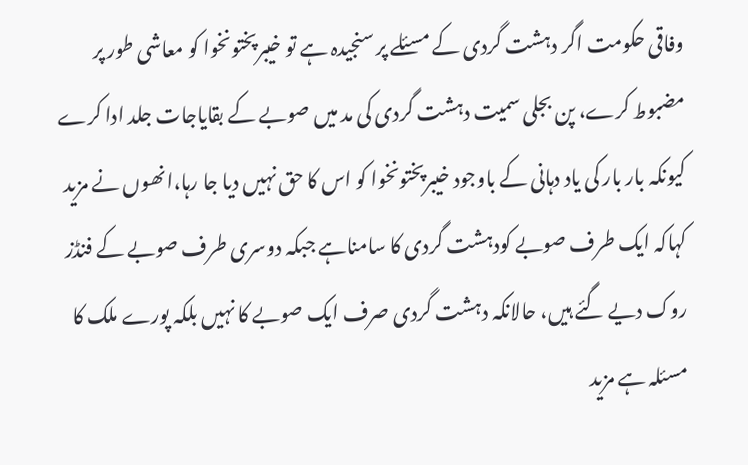وفاقی حکومت اگر دہشت گردی کے مسئلے پر سنجیدہ ہے تو خیبرپختونخوا کو معاشی طور پر مضبوط کرے، پن بجلی سمیت دہشت گردی کی مد میں صوبے کے بقایاجات جلد ادا کرے کیونکہ بار بار کی یاد دہانی کے باوجود خیبرپختونخوا کو اس کا حق نہیں دیا جا رہا،انھوں نے مزید کہاکہ ایک طرف صوبے کودہشت گردی کا سامناہے جبکہ دوسری طرف صوبے کے فنڈز روک دیے گئے ہیں، حالانکہ دہشت گردی صرف ایک صوبے کا نہیں بلکہ پورے ملک کا مسئلہ ہے مزید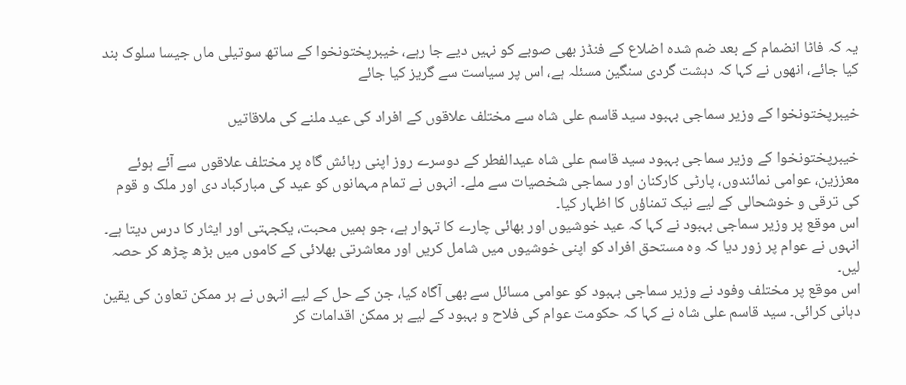یہ کہ فاٹا انضمام کے بعد ضم شدہ اضلاع کے فنڈز بھی صوبے کو نہیں دیے جا رہے، خیبرپختونخوا کے ساتھ سوتیلی ماں جیسا سلوک بند کیا جائے، انھوں نے کہا کہ دہشت گردی سنگین مسئلہ ہے، اس پر سیاست سے گریز کیا جائے

خیبرپختونخوا کے وزیر سماجی بہبود سید قاسم علی شاہ سے مختلف علاقوں کے افراد کی عید ملنے کی ملاقاتیں

خیبرپختونخوا کے وزیر سماجی بہبود سید قاسم علی شاہ عیدالفطر کے دوسرے روز اپنی رہائش گاہ پر مختلف علاقوں سے آئے ہوئے معززین، عوامی نمائندوں، پارٹی کارکنان اور سماجی شخصیات سے ملے۔ انہوں نے تمام مہمانوں کو عید کی مبارکباد دی اور ملک و قوم کی ترقی و خوشحالی کے لیے نیک تمناؤں کا اظہار کیا۔
اس موقع پر وزیر سماجی بہبود نے کہا کہ عید خوشیوں اور بھائی چارے کا تہوار ہے، جو ہمیں محبت، یکجہتی اور ایثار کا درس دیتا ہے۔ انہوں نے عوام پر زور دیا کہ وہ مستحق افراد کو اپنی خوشیوں میں شامل کریں اور معاشرتی بھلائی کے کاموں میں بڑھ چڑھ کر حصہ لیں۔
اس موقع پر مختلف وفود نے وزیر سماجی بہبود کو عوامی مسائل سے بھی آگاہ کیا، جن کے حل کے لیے انہوں نے ہر ممکن تعاون کی یقین دہانی کرائی۔ سید قاسم علی شاہ نے کہا کہ حکومت عوام کی فلاح و بہبود کے لیے ہر ممکن اقدامات کر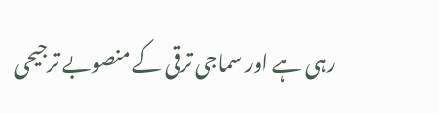رہی ہے اور سماجی ترقی کے منصوبے ترجیحی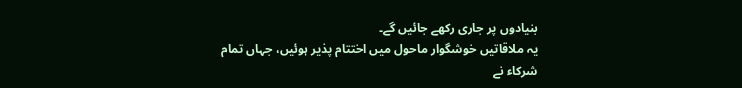بنیادوں پر جاری رکھے جائیں گے۔
یہ ملاقاتیں خوشگوار ماحول میں اختتام پذیر ہوئیں، جہاں تمام شرکاء نے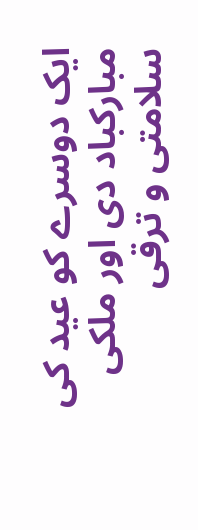ایک دوسرے کو عید کی مبارکباد دی اور ملکی سلامتی و ترقی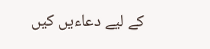کے لیے دعاءیں کیں